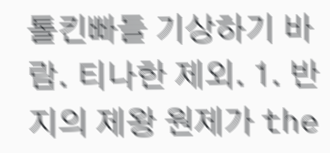톨킨빠들 기상하기 바람. 티나한 제외. 1. 반지의 제왕 원제가 the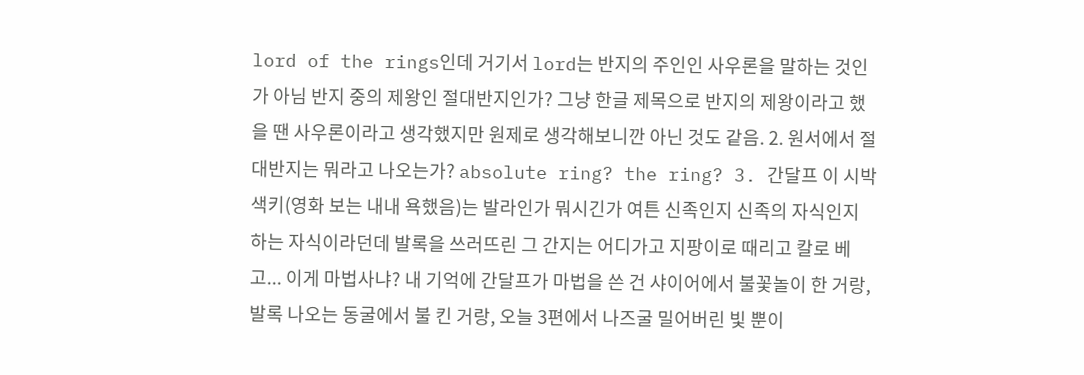lord of the rings인데 거기서 lord는 반지의 주인인 사우론을 말하는 것인가 아님 반지 중의 제왕인 절대반지인가? 그냥 한글 제목으로 반지의 제왕이라고 했을 땐 사우론이라고 생각했지만 원제로 생각해보니깐 아닌 것도 같음. 2. 원서에서 절대반지는 뭐라고 나오는가? absolute ring? the ring? 3. 간달프 이 시박색키(영화 보는 내내 욕했음)는 발라인가 뭐시긴가 여튼 신족인지 신족의 자식인지 하는 자식이라던데 발록을 쓰러뜨린 그 간지는 어디가고 지팡이로 때리고 칼로 베고... 이게 마법사냐? 내 기억에 간달프가 마법을 쓴 건 샤이어에서 불꽃놀이 한 거랑, 발록 나오는 동굴에서 불 킨 거랑, 오늘 3편에서 나즈굴 밀어버린 빛 뿐이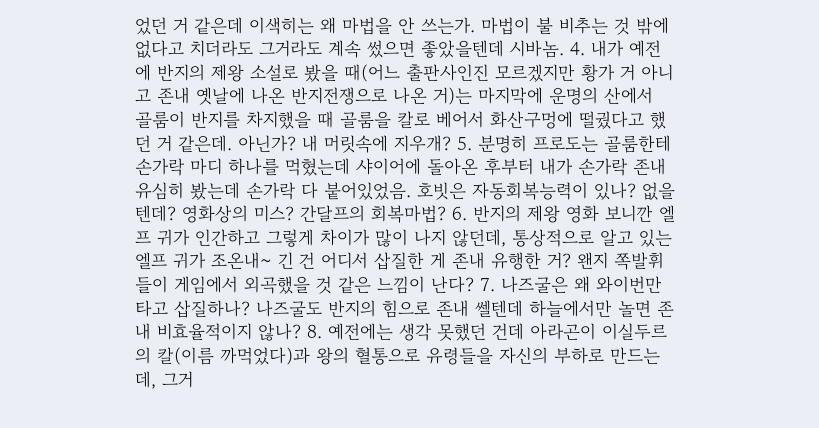었던 거 같은데 이색히는 왜 마법을 안 쓰는가. 마법이 불 비추는 것 밖에 없다고 치더라도 그거라도 계속 썼으면 좋았을텐데 시바놈. 4. 내가 예전에 반지의 제왕 소설로 봤을 때(어느 출판사인진 모르겠지만 황가 거 아니고 존내 옛날에 나온 반지전쟁으로 나온 거)는 마지막에 운명의 산에서 골룸이 반지를 차지했을 때 골룸을 칼로 베어서 화산구멍에 떨궜다고 했던 거 같은데. 아닌가? 내 머릿속에 지우개? 5. 분명히 프로도는 골룸한테 손가락 마디 하나를 먹혔는데 샤이어에 돌아온 후부터 내가 손가락 존내 유심히 봤는데 손가락 다 붙어있었음. 호빗은 자동회복능력이 있나? 없을텐데? 영화상의 미스? 간달프의 회복마법? 6. 반지의 제왕 영화 보니깐 엘프 귀가 인간하고 그렇게 차이가 많이 나지 않던데, 통상적으로 알고 있는 엘프 귀가 조온내~ 긴 건 어디서 삽질한 게 존내 유행한 거? 왠지 쪽발휘들이 게임에서 외곡했을 것 같은 느낌이 난다? 7. 나즈굴은 왜 와이번만 타고 삽질하나? 나즈굴도 반지의 힘으로 존내 쎌텐데 하늘에서만 놀면 존내 비효율적이지 않나? 8. 예전에는 생각 못했던 건데 아라곤이 이실두르의 칼(이름 까먹었다)과 왕의 혈통으로 유령들을 자신의 부하로 만드는데, 그거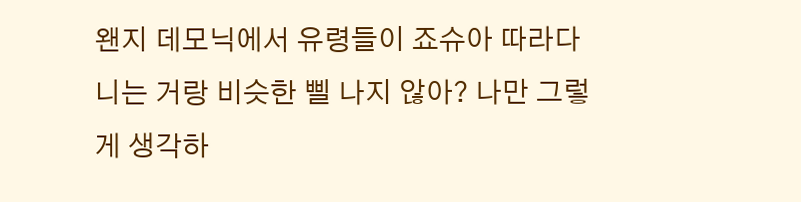왠지 데모닉에서 유령들이 죠슈아 따라다니는 거랑 비슷한 삘 나지 않아? 나만 그렇게 생각하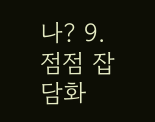나? 9. 점점 잡담화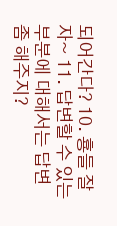되어간다? 10. 횽들 잘 자~ 11. 답변할 수 있는 부분에 대해서는 답변 좀 해주지?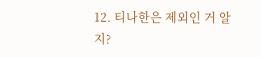12. 티나한은 제외인 거 알지?